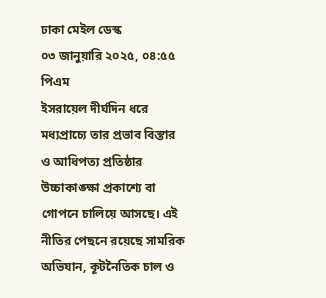ঢাকা মেইল ডেস্ক
০৩ জানুয়ারি ২০২৫, ০৪:৫৫ পিএম
ইসরায়েল দীর্ঘদিন ধরে মধ্যপ্রাচ্যে তার প্রভাব বিস্তার ও আধিপত্য প্রতিষ্ঠার উচ্চাকাঙ্ক্ষা প্রকাশ্যে বা গোপনে চালিয়ে আসছে। এই নীতির পেছনে রয়েছে সামরিক অভিযান, কূটনৈতিক চাল ও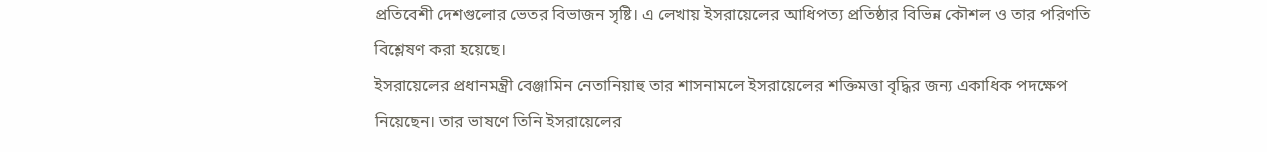প্রতিবেশী দেশগুলোর ভেতর বিভাজন সৃষ্টি। এ লেখায় ইসরায়েলের আধিপত্য প্রতিষ্ঠার বিভিন্ন কৌশল ও তার পরিণতি বিশ্লেষণ করা হয়েছে।
ইসরায়েলের প্রধানমন্ত্রী বেঞ্জামিন নেতানিয়াহু তার শাসনামলে ইসরায়েলের শক্তিমত্তা বৃদ্ধির জন্য একাধিক পদক্ষেপ নিয়েছেন। তার ভাষণে তিনি ইসরায়েলের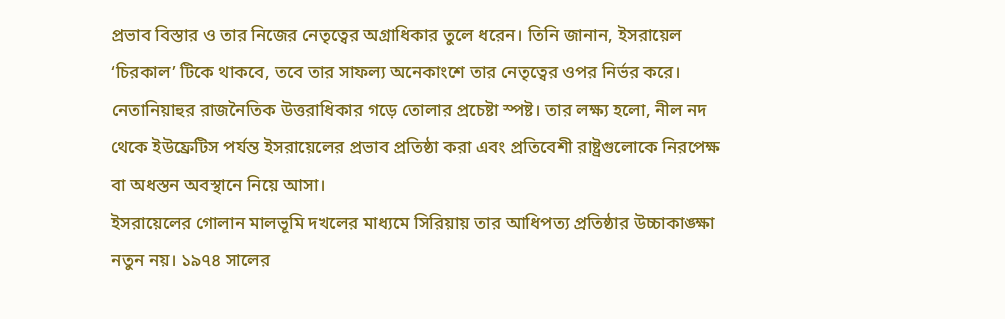প্রভাব বিস্তার ও তার নিজের নেতৃত্বের অগ্রাধিকার তুলে ধরেন। তিনি জানান, ইসরায়েল ‘চিরকাল’ টিকে থাকবে, তবে তার সাফল্য অনেকাংশে তার নেতৃত্বের ওপর নির্ভর করে।
নেতানিয়াহুর রাজনৈতিক উত্তরাধিকার গড়ে তোলার প্রচেষ্টা স্পষ্ট। তার লক্ষ্য হলো, নীল নদ থেকে ইউফ্রেটিস পর্যন্ত ইসরায়েলের প্রভাব প্রতিষ্ঠা করা এবং প্রতিবেশী রাষ্ট্রগুলোকে নিরপেক্ষ বা অধস্তন অবস্থানে নিয়ে আসা।
ইসরায়েলের গোলান মালভূমি দখলের মাধ্যমে সিরিয়ায় তার আধিপত্য প্রতিষ্ঠার উচ্চাকাঙ্ক্ষা নতুন নয়। ১৯৭৪ সালের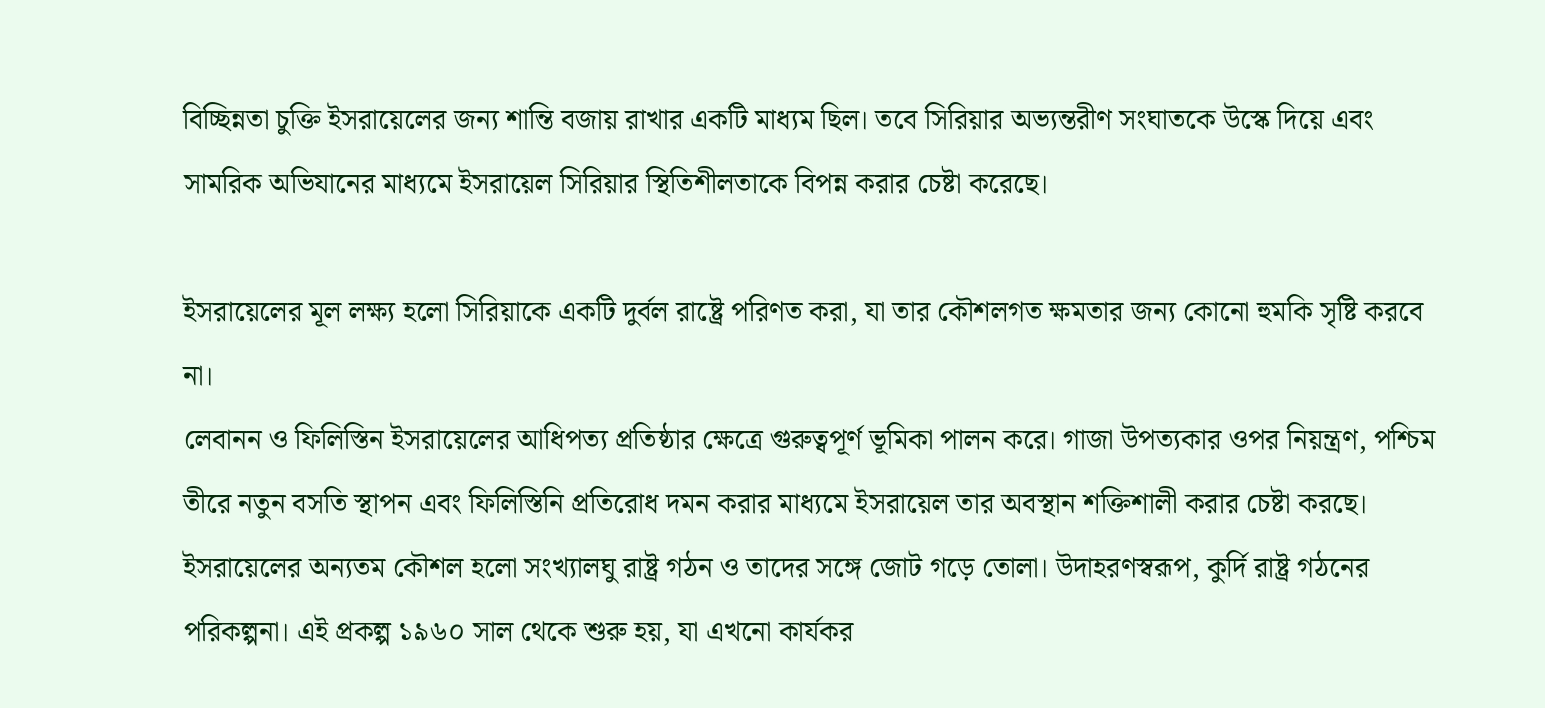বিচ্ছিন্নতা চুক্তি ইসরায়েলের জন্য শান্তি বজায় রাখার একটি মাধ্যম ছিল। তবে সিরিয়ার অভ্যন্তরীণ সংঘাতকে উস্কে দিয়ে এবং সামরিক অভিযানের মাধ্যমে ইসরায়েল সিরিয়ার স্থিতিশীলতাকে বিপন্ন করার চেষ্টা করেছে।

ইসরায়েলের মূল লক্ষ্য হলো সিরিয়াকে একটি দুর্বল রাষ্ট্রে পরিণত করা, যা তার কৌশলগত ক্ষমতার জন্য কোনো হুমকি সৃষ্টি করবে না।
লেবানন ও ফিলিস্তিন ইসরায়েলের আধিপত্য প্রতিষ্ঠার ক্ষেত্রে গুরুত্বপূর্ণ ভূমিকা পালন করে। গাজা উপত্যকার ওপর নিয়ন্ত্রণ, পশ্চিম তীরে নতুন বসতি স্থাপন এবং ফিলিস্তিনি প্রতিরোধ দমন করার মাধ্যমে ইসরায়েল তার অবস্থান শক্তিশালী করার চেষ্টা করছে।
ইসরায়েলের অন্যতম কৌশল হলো সংখ্যালঘু রাষ্ট্র গঠন ও তাদের সঙ্গে জোট গড়ে তোলা। উদাহরণস্বরূপ, কুর্দি রাষ্ট্র গঠনের পরিকল্পনা। এই প্রকল্প ১৯৬০ সাল থেকে শুরু হয়, যা এখনো কার্যকর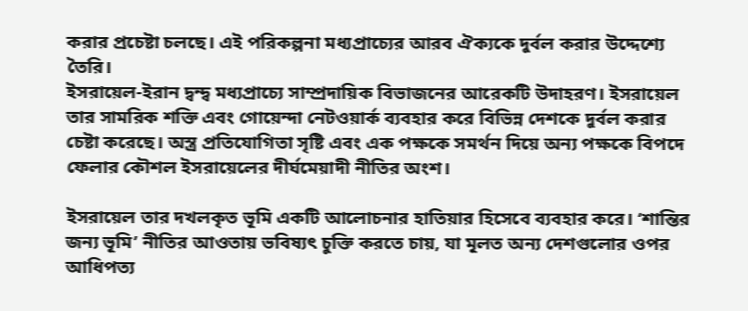করার প্রচেষ্টা চলছে। এই পরিকল্পনা মধ্যপ্রাচ্যের আরব ঐক্যকে দুর্বল করার উদ্দেশ্যে তৈরি।
ইসরায়েল-ইরান দ্বন্দ্ব মধ্যপ্রাচ্যে সাম্প্রদায়িক বিভাজনের আরেকটি উদাহরণ। ইসরায়েল তার সামরিক শক্তি এবং গোয়েন্দা নেটওয়ার্ক ব্যবহার করে বিভিন্ন দেশকে দুর্বল করার চেষ্টা করেছে। অস্ত্র প্রতিযোগিতা সৃষ্টি এবং এক পক্ষকে সমর্থন দিয়ে অন্য পক্ষকে বিপদে ফেলার কৌশল ইসরায়েলের দীর্ঘমেয়াদী নীতির অংশ।

ইসরায়েল তার দখলকৃত ভূমি একটি আলোচনার হাতিয়ার হিসেবে ব্যবহার করে। ‘শান্তির জন্য ভূমি’ নীতির আওতায় ভবিষ্যৎ চুক্তি করতে চায়, যা মূলত অন্য দেশগুলোর ওপর আধিপত্য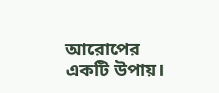আরোপের একটি উপায়।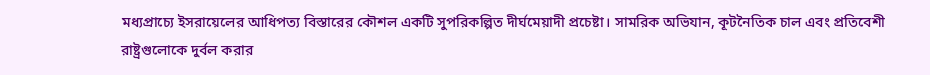মধ্যপ্রাচ্যে ইসরায়েলের আধিপত্য বিস্তারের কৌশল একটি সুপরিকল্পিত দীর্ঘমেয়াদী প্রচেষ্টা। সামরিক অভিযান, কূটনৈতিক চাল এবং প্রতিবেশী রাষ্ট্রগুলোকে দুর্বল করার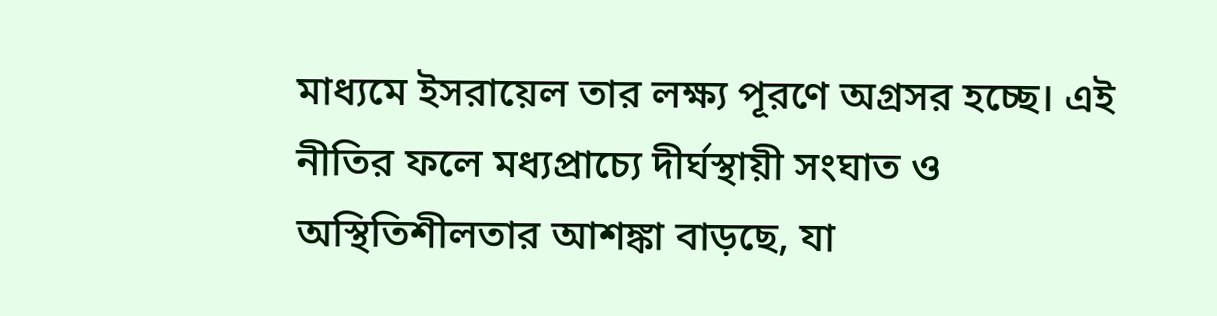মাধ্যমে ইসরায়েল তার লক্ষ্য পূরণে অগ্রসর হচ্ছে। এই নীতির ফলে মধ্যপ্রাচ্যে দীর্ঘস্থায়ী সংঘাত ও অস্থিতিশীলতার আশঙ্কা বাড়ছে, যা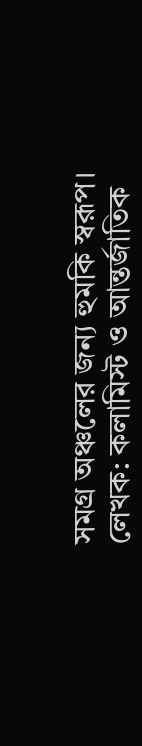সমগ্র অঞ্চলের জন্য হুমকি স্বরূপ।
লেখক: কলামিস্ট ও আন্তর্জাতিক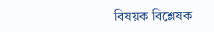বিষয়ক বিশ্লেষক